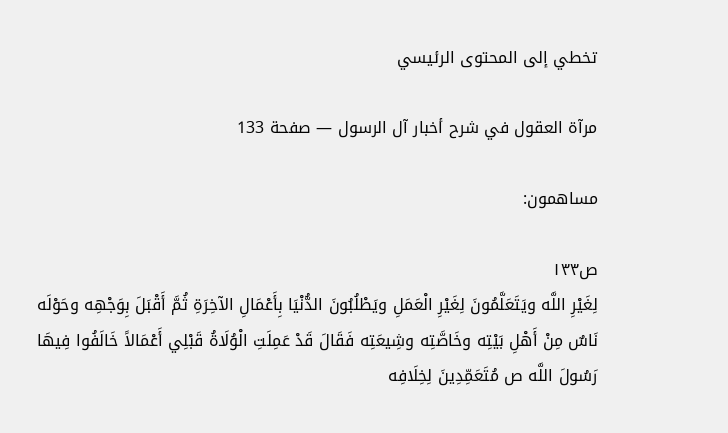تخطي إلى المحتوى الرئيسي

مرآة العقول في شرح أخبار آل الرسول — صفحة 133

مساهمون:

ص١٣٣
لِغَيْرِ اللَّه ويَتَعَلَّمُونَ لِغَيْرِ الْعَمَلِ ويَطْلُبُونَ الدُّنْيَا بِأَعْمَالِ الآخِرَةِ ثُمَّ أَقْبَلَ بِوَجْهِه وحَوْلَه نَاسٌ مِنْ أَهْلِ بَيْتِه وخَاصَّتِه وشِيعَتِه فَقَالَ قَدْ عَمِلَتِ الْوُلَاةُ قَبْلِي أَعْمَالاً خَالَفُوا فِيهَا رَسُولَ اللَّه ص مُتَعَمِّدِينَ لِخِلَافِه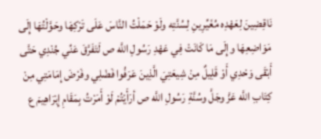نَاقِضِينَ لِعَهْدِه مُغَيِّرِينِ لِسُنَّتِه ولَوْ حَمَلْتُ النَّاسَ عَلَى تَرْكِهَا وحَوَّلْتُهَا إِلَى مَوَاضِعِهَا وإِلَى مَا كَانَتْ فِي عَهْدِ رَسُولِ اللَّه ص لَتَفَرَّقَ عَنِّي جُنْدِي حَتَّى أَبْقَى وَحْدِي أَوْ قَلِيلٌ مِنْ شِيعَتِيَ الَّذِينَ عَرَفُوا فَضْلِي وفَرْضَ إِمَامَتِي مِنْ كِتَابِ اللَّه عَزَّ وجَلَّ وسُنَّةِ رَسُولِ اللَّه ص أرَأَيْتُمْ لَوْ أَمَرْتُ بِمَقَامِ إِبْرَاهِيمَ ع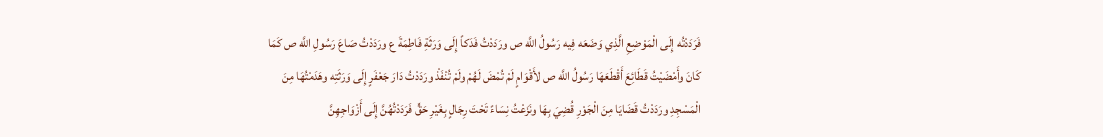فَرَدَدْتُه إِلَى الْمَوْضِعِ الَّذِي وَضَعَه فِيه رَسُولُ اللَّه ص ورَدَدْتُ فَدَكاً إِلَى وَرَثَةِ فَاطِمَةَ ع ورَدَدْتُ صَاعَ رَسُولِ اللَّه ص كَمَا كَانَ وأَمْضَيْتُ قَطَائِعَ أَقْطَعَهَا رَسُولُ اللَّه ص لأَقْوَامٍ لَمْ تُمْضَ لَهُمْ ولَمْ تُنْفَذْ ورَدَدْتُ دَارَ جَعْفَرٍ إِلَى وَرَثَتِه وهَدَمْتُهَا مِنَ الْمَسْجِدِ ورَدَدْتُ قَضَايَا مِنَ الْجَوْرِ قُضِيَ بِهَا ونَزَعْتُ نِسَاءً تَحْتَ رِجَالٍ بِغَيْرِ حَقٍّ فَرَدَدْتُهُنَّ إِلَى أَزْوَاجِهِنَّ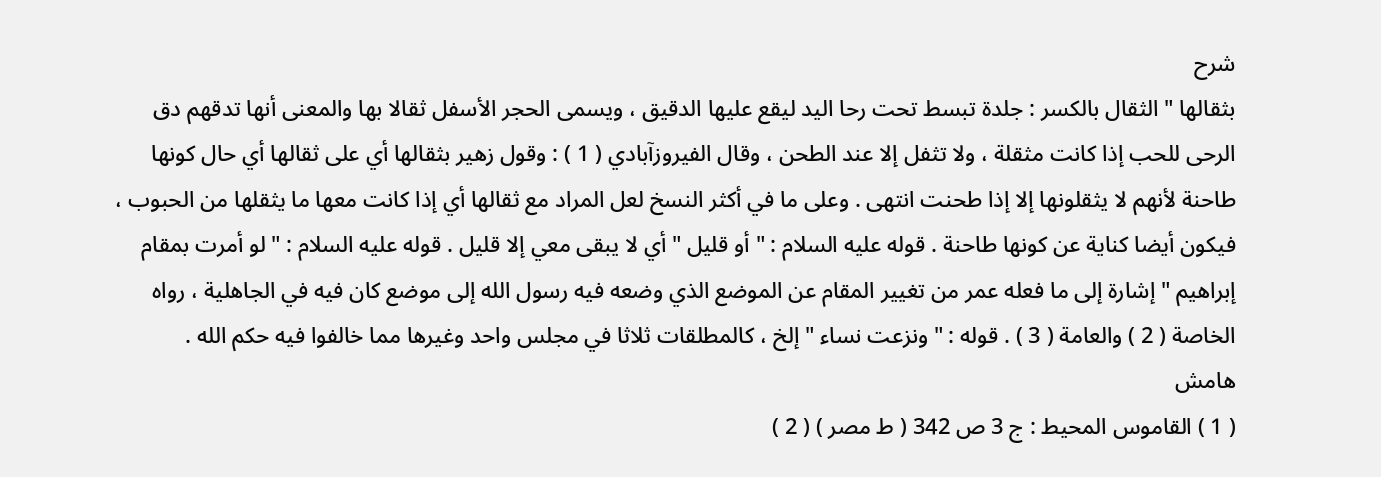شرح
بثقالها " الثقال بالكسر : جلدة تبسط تحت رحا اليد ليقع عليها الدقيق ، ويسمى الحجر الأسفل ثقالا بها والمعنى أنها تدقهم دق الرحى للحب إذا كانت مثقلة ، ولا تثفل إلا عند الطحن ، وقال الفيروزآبادي ( 1 ) : وقول زهير بثقالها أي على ثقالها أي حال كونها طاحنة لأنهم لا يثقلونها إلا إذا طحنت انتهى . وعلى ما في أكثر النسخ لعل المراد مع ثقالها أي إذا كانت معها ما يثقلها من الحبوب ، فيكون أيضا كناية عن كونها طاحنة . قوله عليه السلام : " أو قليل " أي لا يبقى معي إلا قليل . قوله عليه السلام : " لو أمرت بمقام إبراهيم " إشارة إلى ما فعله عمر من تغيير المقام عن الموضع الذي وضعه فيه رسول الله إلى موضع كان فيه في الجاهلية ، رواه الخاصة ( 2 ) والعامة ( 3 ) . قوله : " ونزعت نساء " إلخ ، كالمطلقات ثلاثا في مجلس واحد وغيرها مما خالفوا فيه حكم الله .
هامش
( 1 ) القاموس المحيط : ج 3 ص 342 ( ط مصر ) ( 2 )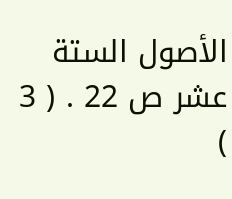الأصول الستة عشر ص 22 . ( 3 )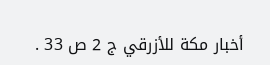أخبار مكة للأزرقي ج 2 ص 33 .